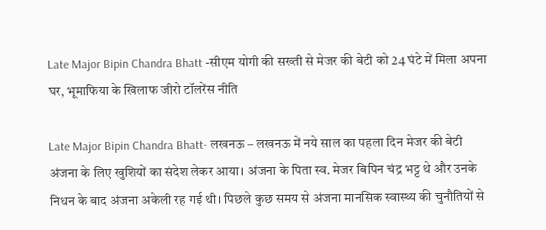Late Major Bipin Chandra Bhatt -सीएम योगी की सख्ती से मेजर की बेटी को 24 घंटे में मिला अपना घर, भूमाफिया के खिलाफ जीरो टॉलरेंस नीति

Late Major Bipin Chandra Bhatt- लखनऊ – लखनऊ में नये साल का पहला दिन मेजर की बेटी अंजना के लिए खुशियों का संदेश लेकर आया। अंजना के पिता स्व. मेजर बिपिन चंद्र भट्ट थे और उनके निधन के बाद अंजना अकेली रह गई थी। पिछले कुछ समय से अंजना मानसिक स्वास्थ्य की चुनौतियों से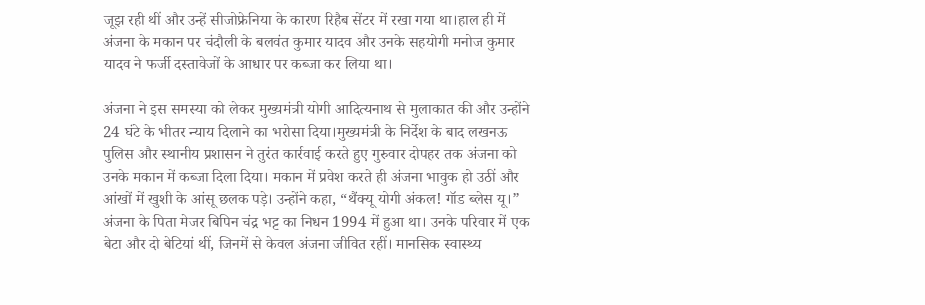जूझ रही थीं और उन्हें सीजोफ्रेनिया के कारण रिहैब सेंटर में रखा गया था।हाल ही में अंजना के मकान पर चंदौली के बलवंत कुमार यादव और उनके सहयोगी मनोज कुमार यादव ने फर्जी दस्तावेजों के आधार पर कब्जा कर लिया था।

अंजना ने इस समस्या को लेकर मुख्यमंत्री योगी आदित्यनाथ से मुलाकात की और उन्होंने 24 घंटे के भीतर न्याय दिलाने का भरोसा दिया।मुख्यमंत्री के निर्देश के बाद लखनऊ पुलिस और स्थानीय प्रशासन ने तुरंत कार्रवाई करते हुए गुरुवार दोपहर तक अंजना को उनके मकान में कब्जा दिला दिया। मकान में प्रवेश करते ही अंजना भावुक हो उठीं और आंखों में खुशी के आंसू छलक पड़े। उन्होंने कहा, “थैंक्यू योगी अंकल! गॉड ब्लेस यू।”
अंजना के पिता मेजर बिपिन चंद्र भट्ट का निधन 1994 में हुआ था। उनके परिवार में एक बेटा और दो बेटियां थीं, जिनमें से केवल अंजना जीवित रहीं। मानसिक स्वास्थ्य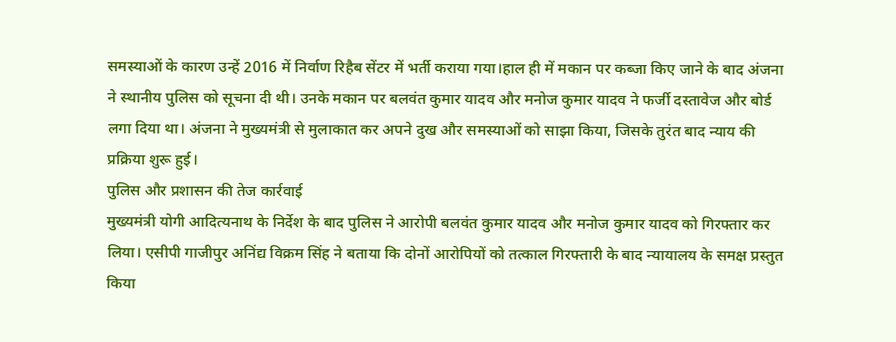समस्याओं के कारण उन्हें 2016 में निर्वाण रिहैब सेंटर में भर्ती कराया गया।हाल ही में मकान पर कब्जा किए जाने के बाद अंजना ने स्थानीय पुलिस को सूचना दी थी। उनके मकान पर बलवंत कुमार यादव और मनोज कुमार यादव ने फर्जी दस्तावेज और बोर्ड लगा दिया था। अंजना ने मुख्यमंत्री से मुलाकात कर अपने दुख और समस्याओं को साझा किया, जिसके तुरंत बाद न्याय की प्रक्रिया शुरू हुई।
पुलिस और प्रशासन की तेज कार्रवाई
मुख्यमंत्री योगी आदित्यनाथ के निर्देश के बाद पुलिस ने आरोपी बलवंत कुमार यादव और मनोज कुमार यादव को गिरफ्तार कर लिया। एसीपी गाजीपुर अनिंद्य विक्रम सिंह ने बताया कि दोनों आरोपियों को तत्काल गिरफ्तारी के बाद न्यायालय के समक्ष प्रस्तुत किया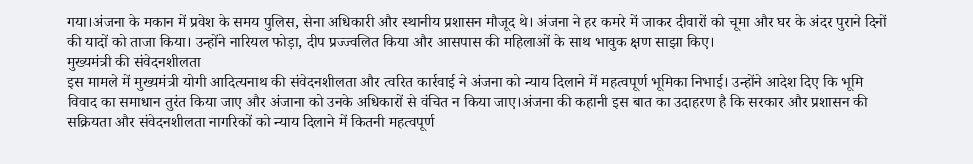गया।अंजना के मकान में प्रवेश के समय पुलिस, सेना अधिकारी और स्थानीय प्रशासन मौजूद थे। अंजना ने हर कमरे में जाकर दीवारों को चूमा और घर के अंदर पुराने दिनों की यादों को ताजा किया। उन्होंने नारियल फोड़ा, दीप प्रज्ज्वलित किया और आसपास की महिलाओं के साथ भावुक क्षण साझा किए।
मुख्यमंत्री की संवेदनशीलता
इस मामले में मुख्यमंत्री योगी आदित्यनाथ की संवेदनशीलता और त्वरित कार्रवाई ने अंजना को न्याय दिलाने में महत्वपूर्ण भूमिका निभाई। उन्होंने आदेश दिए कि भूमि विवाद का समाधान तुरंत किया जाए और अंजाना को उनके अधिकारों से वंचित न किया जाए।अंजना की कहानी इस बात का उदाहरण है कि सरकार और प्रशासन की सक्रियता और संवेदनशीलता नागरिकों को न्याय दिलाने में कितनी महत्वपूर्ण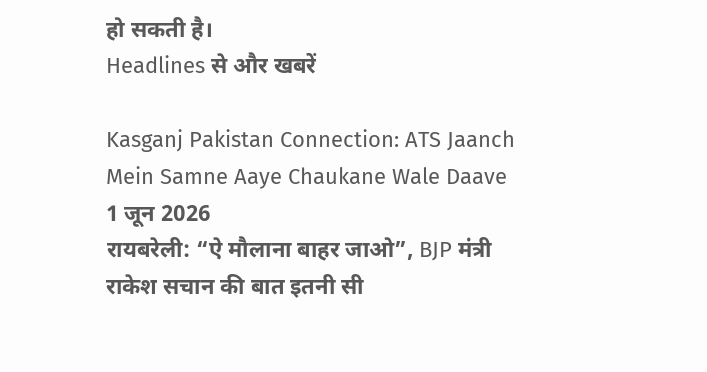हो सकती है।
Headlines से और खबरें

Kasganj Pakistan Connection: ATS Jaanch Mein Samne Aaye Chaukane Wale Daave
1 जून 2026
रायबरेली: “ऐ मौलाना बाहर जाओ”, BJP मंत्री राकेश सचान की बात इतनी सी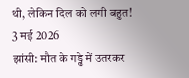थी, लेकिन दिल को लगी बहुत!
3 मई 2026
झांसी: मौत के गड्ढे में उतरकर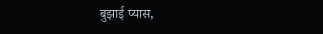बुझाई प्यास,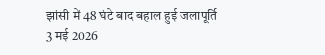झांसी में 48 घंटे बाद बहाल हुई जलापूर्ति
3 मई 2026